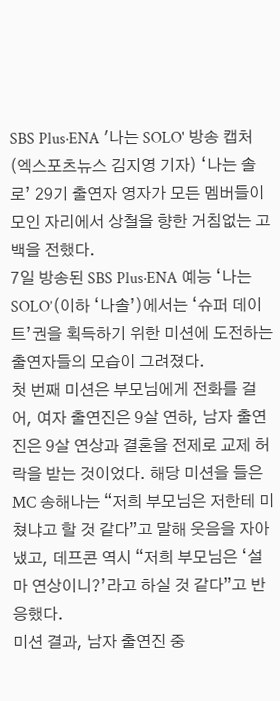SBS Plus·ENA '나는 SOLO' 방송 캡처
(엑스포츠뉴스 김지영 기자) ‘나는 솔로’ 29기 출연자 영자가 모든 멤버들이 모인 자리에서 상철을 향한 거침없는 고백을 전했다.
7일 방송된 SBS Plus·ENA 예능 ‘나는 SOLO’(이하 ‘나솔’)에서는 ‘슈퍼 데이트’권을 획득하기 위한 미션에 도전하는 출연자들의 모습이 그려졌다.
첫 번째 미션은 부모님에게 전화를 걸어, 여자 출연진은 9살 연하, 남자 출연진은 9살 연상과 결혼을 전제로 교제 허락을 받는 것이었다. 해당 미션을 들은 MC 송해나는 “저희 부모님은 저한테 미쳤냐고 할 것 같다”고 말해 웃음을 자아냈고, 데프콘 역시 “저희 부모님은 ‘설마 연상이니?’라고 하실 것 같다”고 반응했다.
미션 결과, 남자 출연진 중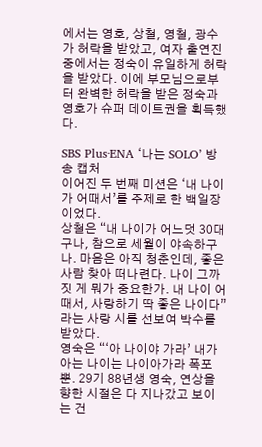에서는 영호, 상철, 영철, 광수가 허락을 받았고, 여자 출연진 중에서는 정숙이 유일하게 허락을 받았다. 이에 부모님으로부터 완벽한 허락을 받은 정숙과 영호가 슈퍼 데이트권을 획득했다.

SBS Plus·ENA ‘나는 SOLO’ 방송 캡처
이어진 두 번째 미션은 ‘내 나이가 어때서’를 주제로 한 백일장이었다.
상철은 “내 나이가 어느덧 30대구나, 참으로 세월이 야속하구나. 마음은 아직 청춘인데, 좋은 사람 찾아 떠나련다. 나이 그까짓 게 뭐가 중요한가. 내 나이 어때서, 사랑하기 딱 좋은 나이다”라는 사랑 시를 선보여 박수를 받았다.
영숙은 “‘아 나이야 가라’ 내가 아는 나이는 나이아가라 폭포뿐. 29기 88년생 영숙, 연상을 향한 시절은 다 지나갔고 보이는 건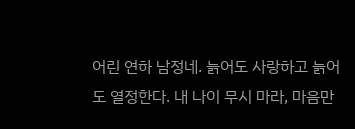어린 연하 남정네. 늙어도 사랑하고 늙어도 열정한다. 내 나이 무시 마라, 마음만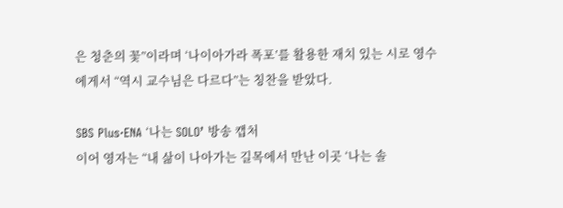은 청춘의 꽃”이라며 ‘나이아가라 폭포’를 활용한 재치 있는 시로 영수에게서 “역시 교수님은 다르다”는 칭찬을 받았다.

SBS Plus·ENA ‘나는 SOLO’ 방송 캡처
이어 영자는 “내 삶이 나아가는 길목에서 만난 이곳 ‘나는 솔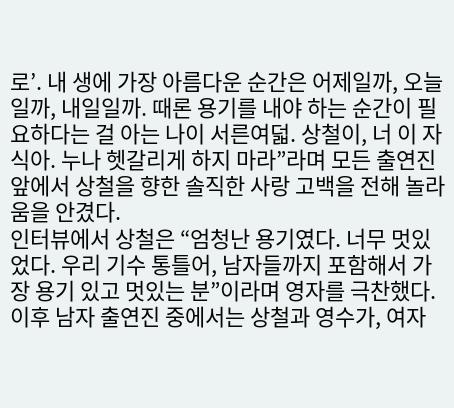로’. 내 생에 가장 아름다운 순간은 어제일까, 오늘일까, 내일일까. 때론 용기를 내야 하는 순간이 필요하다는 걸 아는 나이 서른여덟. 상철이, 너 이 자식아. 누나 헷갈리게 하지 마라”라며 모든 출연진 앞에서 상철을 향한 솔직한 사랑 고백을 전해 놀라움을 안겼다.
인터뷰에서 상철은 “엄청난 용기였다. 너무 멋있었다. 우리 기수 통틀어, 남자들까지 포함해서 가장 용기 있고 멋있는 분”이라며 영자를 극찬했다.
이후 남자 출연진 중에서는 상철과 영수가, 여자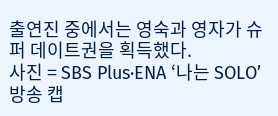출연진 중에서는 영숙과 영자가 슈퍼 데이트권을 획득했다.
사진 = SBS Plus·ENA ‘나는 SOLO’ 방송 캡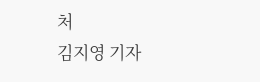처
김지영 기자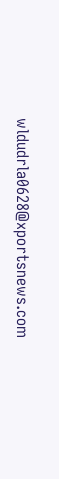wldudrla0628@xportsnews.com